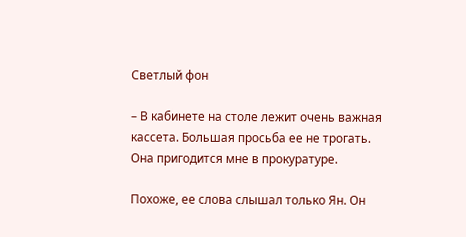Светлый фон

– В кабинете на столе лежит очень важная кассета. Большая просьба ее не трогать. Она пригодится мне в прокуратуре.

Похоже, ее слова слышал только Ян. Он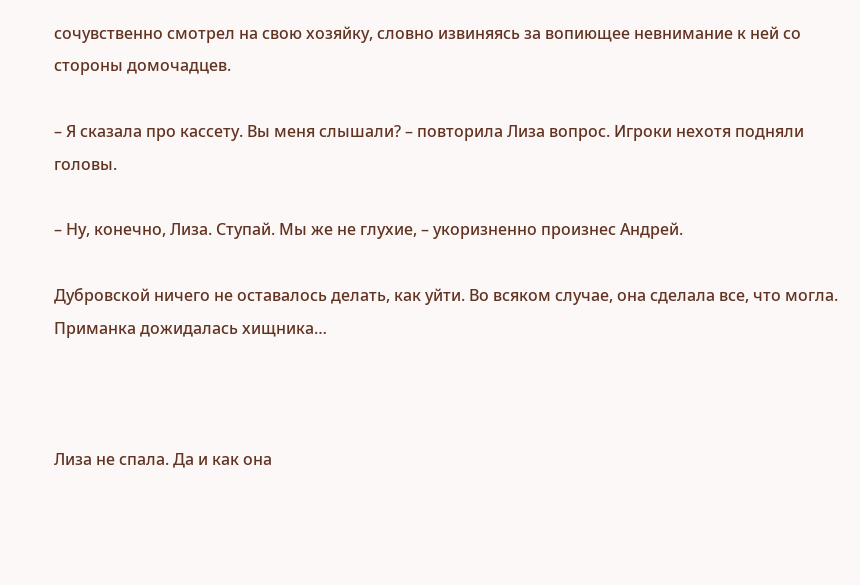сочувственно смотрел на свою хозяйку, словно извиняясь за вопиющее невнимание к ней со стороны домочадцев.

– Я сказала про кассету. Вы меня слышали? – повторила Лиза вопрос. Игроки нехотя подняли головы.

– Ну, конечно, Лиза. Ступай. Мы же не глухие, – укоризненно произнес Андрей.

Дубровской ничего не оставалось делать, как уйти. Во всяком случае, она сделала все, что могла. Приманка дожидалась хищника…



Лиза не спала. Да и как она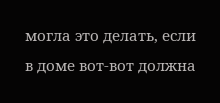могла это делать, если в доме вот-вот должна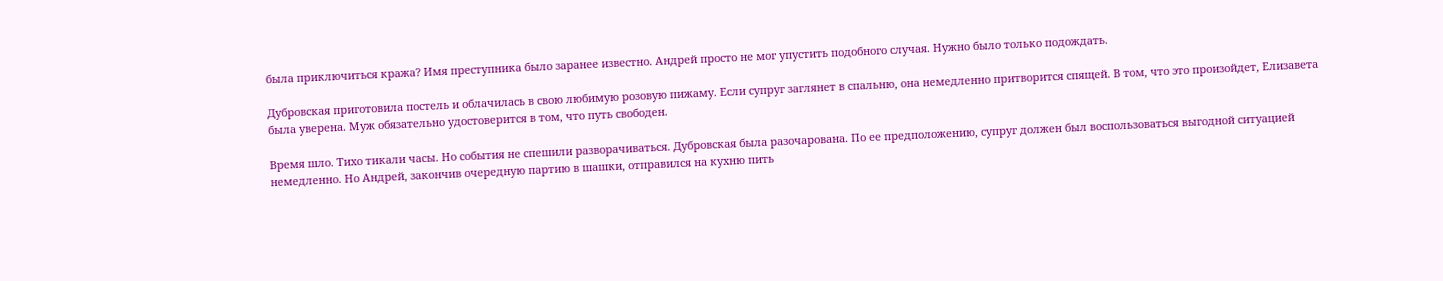была приключиться кража? Имя преступника было заранее известно. Андрей просто не мог упустить подобного случая. Нужно было только подождать.

Дубровская приготовила постель и облачилась в свою любимую розовую пижаму. Если супруг заглянет в спальню, она немедленно притворится спящей. В том, что это произойдет, Елизавета была уверена. Муж обязательно удостоверится в том, что путь свободен.

Время шло. Тихо тикали часы. Но события не спешили разворачиваться. Дубровская была разочарована. По ее предположению, супруг должен был воспользоваться выгодной ситуацией немедленно. Но Андрей, закончив очередную партию в шашки, отправился на кухню пить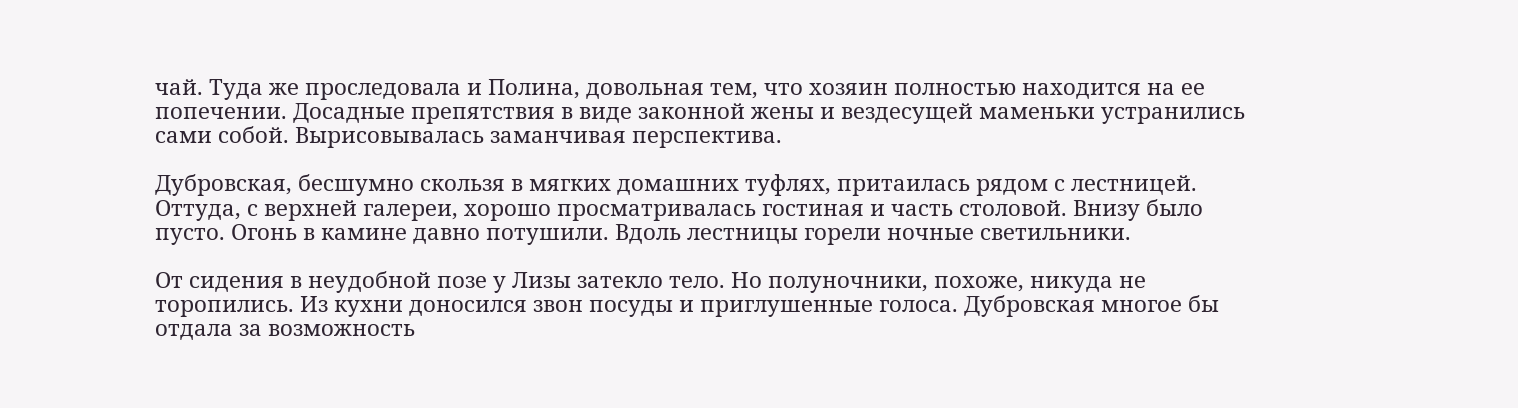чай. Туда же проследовала и Полина, довольная тем, что хозяин полностью находится на ее попечении. Досадные препятствия в виде законной жены и вездесущей маменьки устранились сами собой. Вырисовывалась заманчивая перспектива.

Дубровская, бесшумно скользя в мягких домашних туфлях, притаилась рядом с лестницей. Оттуда, с верхней галереи, хорошо просматривалась гостиная и часть столовой. Внизу было пусто. Огонь в камине давно потушили. Вдоль лестницы горели ночные светильники.

От сидения в неудобной позе у Лизы затекло тело. Но полуночники, похоже, никуда не торопились. Из кухни доносился звон посуды и приглушенные голоса. Дубровская многое бы отдала за возможность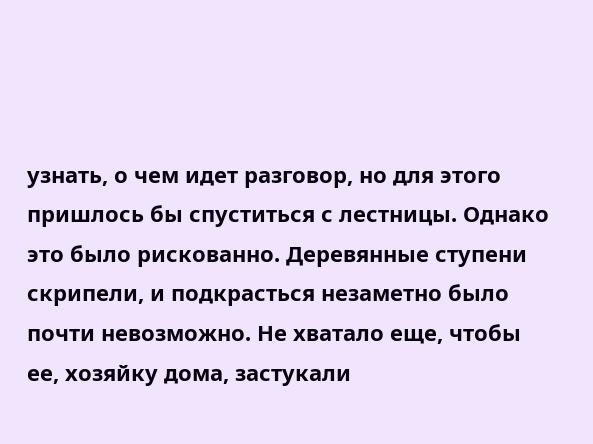узнать, о чем идет разговор, но для этого пришлось бы спуститься с лестницы. Однако это было рискованно. Деревянные ступени скрипели, и подкрасться незаметно было почти невозможно. Не хватало еще, чтобы ее, хозяйку дома, застукали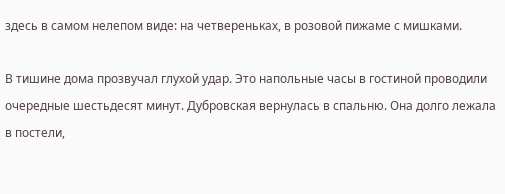здесь в самом нелепом виде: на четвереньках, в розовой пижаме с мишками.

В тишине дома прозвучал глухой удар. Это напольные часы в гостиной проводили очередные шестьдесят минут. Дубровская вернулась в спальню. Она долго лежала в постели,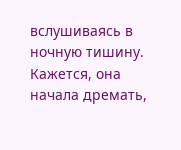вслушиваясь в ночную тишину. Кажется, она начала дремать,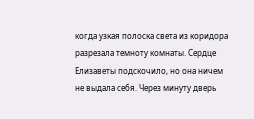когда узкая полоска света из коридора разрезала темноту комнаты. Сердце Елизаветы подскочило, но она ничем не выдала себя. Через минуту дверь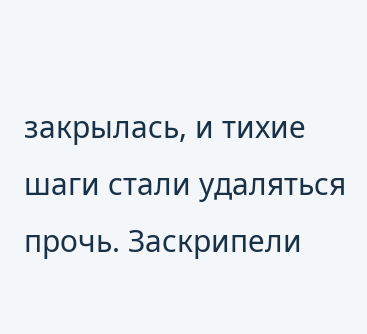закрылась, и тихие шаги стали удаляться прочь. Заскрипели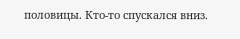половицы. Кто-то спускался вниз.